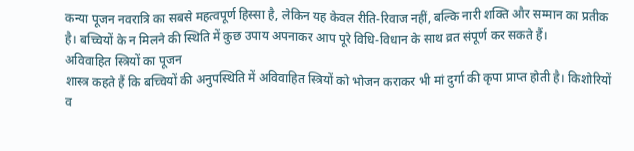कन्या पूजन नवरात्रि का सबसे महत्वपूर्ण हिस्सा है, लेकिन यह केवल रीति-रिवाज नहीं, बल्कि नारी शक्ति और सम्मान का प्रतीक है। बच्चियों के न मिलने की स्थिति में कुछ उपाय अपनाकर आप पूरे विधि-विधान के साथ व्रत संपूर्ण कर सकते हैं।
अविवाहित स्त्रियों का पूजन
शास्त्र कहते हैं कि बच्चियों की अनुपस्थिति में अविवाहित स्त्रियों को भोजन कराकर भी मां दुर्गा की कृपा प्राप्त होती है। किशोरियों व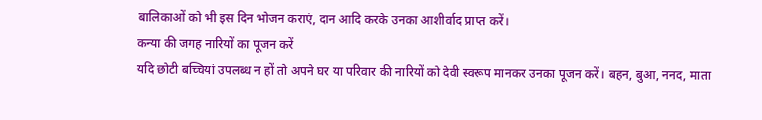बालिकाओं को भी इस दिन भोजन कराएं, दान आदि करके उनका आशीर्वाद प्राप्त करें।
कन्या की जगह नारियों का पूजन करें
यदि छोटी बच्चियां उपलब्ध न हों तो अपने घर या परिवार की नारियों को देवी स्वरूप मानकर उनका पूजन करें। बहन, बुआ, ननद, माता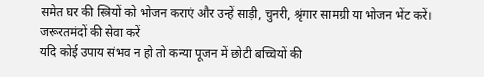समेत घर की स्त्रियों को भोजन कराएं और उन्हें साड़ी, चुनरी, श्रृंगार सामग्री या भोजन भेंट करें।
जरूरतमंदों की सेवा करें
यदि कोई उपाय संभव न हो तो कन्या पूजन में छोटी बच्चियों की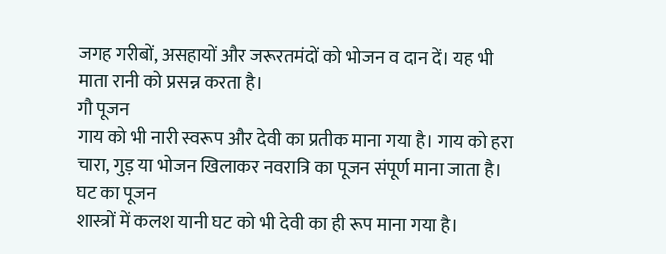जगह गरीबों, असहायों और जरूरतमंदों को भोजन व दान दें। यह भी माता रानी को प्रसन्न करता है।
गौ पूजन
गाय को भी नारी स्वरूप और देवी का प्रतीक माना गया है। गाय को हरा चारा, गुड़ या भोजन खिलाकर नवरात्रि का पूजन संपूर्ण माना जाता है।
घट का पूजन
शास्त्रों में कलश यानी घट को भी देवी का ही रूप माना गया है।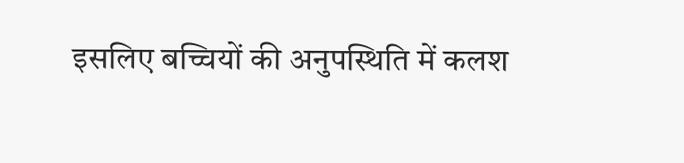इसलिए बच्चियों की अनुपस्थिति में कलश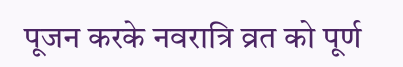पूजन करके नवरात्रि व्रत को पूर्ण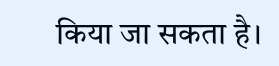किया जा सकता है।